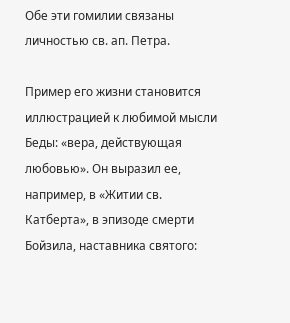Обе эти гомилии связаны личностью св. ап. Петра.

Пример его жизни становится иллюстрацией к любимой мысли Беды: «вера, действующая любовью». Он выразил ее, например, в «Житии св. Катберта», в эпизоде смерти Бойзила, наставника святого: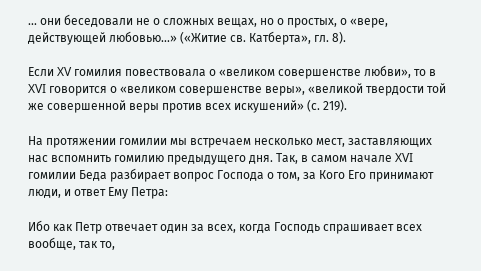... они беседовали не о сложных вещах, но о простых, о «вере, действующей любовью...» («Житие св. Катберта», гл. 8).

Если XV гомилия повествовала о «великом совершенстве любви», то в XVI говорится о «великом совершенстве веры», «великой твердости той же совершенной веры против всех искушений» (с. 219).

На протяжении гомилии мы встречаем несколько мест, заставляющих нас вспомнить гомилию предыдущего дня. Так, в самом начале XVI гомилии Беда разбирает вопрос Господа о том, за Кого Его принимают люди, и ответ Ему Петра:

Ибо как Петр отвечает один за всех, когда Господь спрашивает всех вообще, так то,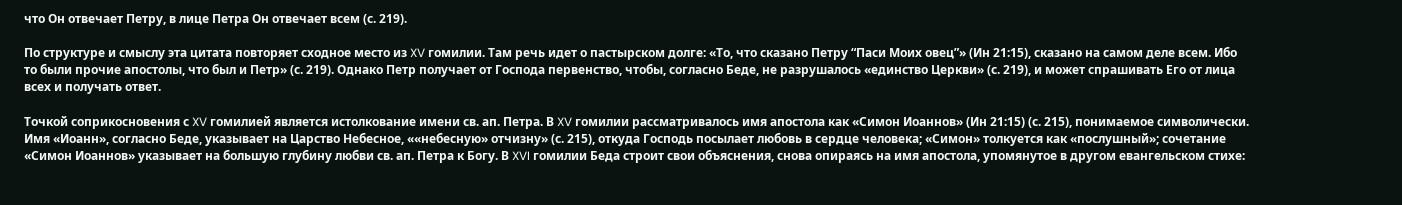что Он отвечает Петру, в лице Петра Он отвечает всем (с. 219).

По структуре и смыслу эта цитата повторяет сходное место из XV гомилии. Там речь идет о пастырском долге: «То, что сказано Петру “Паси Моих овец”» (Ин 21:15), сказано на самом деле всем. Ибо то были прочие апостолы, что был и Петр» (с. 219). Однако Петр получает от Господа первенство, чтобы, согласно Беде, не разрушалось «единство Церкви» (с. 219), и может спрашивать Его от лица всех и получать ответ.

Точкой соприкосновения с XV гомилией является истолкование имени св. ап. Петра. В XV гомилии рассматривалось имя апостола как «Симон Иоаннов» (Ин 21:15) (с. 215), понимаемое символически. Имя «Иоанн», согласно Беде, указывает на Царство Небесное, ««небесную» отчизну» (с. 215), откуда Господь посылает любовь в сердце человека; «Симон» толкуется как «послушный»; сочетание «Симон Иоаннов» указывает на большую глубину любви св. ап. Петра к Богу. В XVI гомилии Беда строит свои объяснения, снова опираясь на имя апостола, упомянутое в другом евангельском стихе: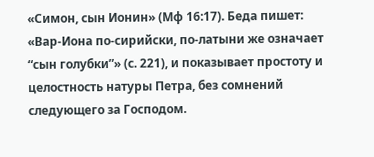«Симон, сын Ионин» (Мф 16:17). Беда пишет: «Вар-Иона по-сирийски, по-латыни же означает “сын голубки”» (с. 221), и показывает простоту и целостность натуры Петра, без сомнений следующего за Господом.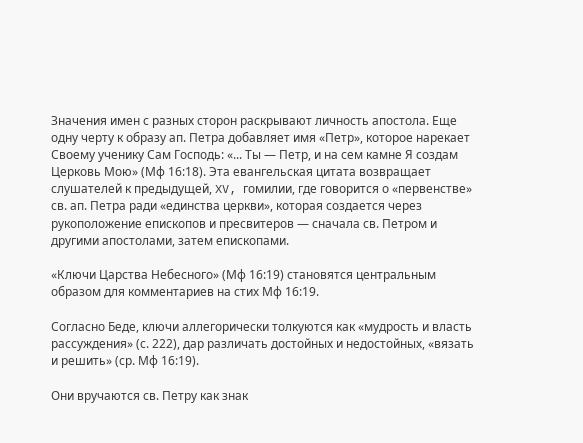Значения имен с разных сторон раскрывают личность апостола. Еще одну черту к образу ап. Петра добавляет имя «Петр», которое нарекает Своему ученику Сам Господь: «... Ты — Петр, и на сем камне Я создам Церковь Мою» (Мф 16:18). Эта евангельская цитата возвращает слушателей к предыдущей, XV, гомилии, где говорится о «первенстве» св. ап. Петра ради «единства церкви», которая создается через рукоположение епископов и пресвитеров — сначала св. Петром и другими апостолами, затем епископами.

«Ключи Царства Небесного» (Мф 16:19) становятся центральным образом для комментариев на стих Мф 16:19.

Согласно Беде, ключи аллегорически толкуются как «мудрость и власть рассуждения» (с. 222), дар различать достойных и недостойных, «вязать и решить» (ср. Мф 16:19).

Они вручаются св. Петру как знак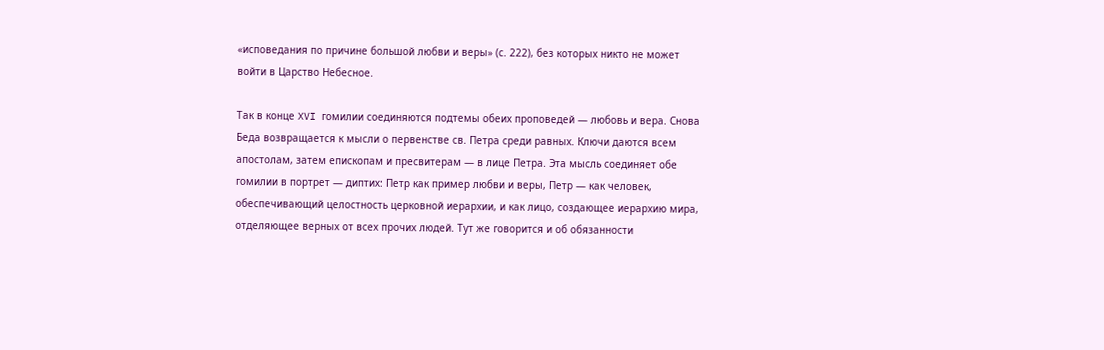«исповедания по причине большой любви и веры» (с. 222), без которых никто не может войти в Царство Небесное.

Так в конце XVI гомилии соединяются подтемы обеих проповедей — любовь и вера. Снова Беда возвращается к мысли о первенстве св. Петра среди равных. Ключи даются всем апостолам, затем епископам и пресвитерам — в лице Петра. Эта мысль соединяет обе гомилии в портрет — диптих: Петр как пример любви и веры, Петр — как человек, обеспечивающий целостность церковной иерархии, и как лицо, создающее иерархию мира, отделяющее верных от всех прочих людей. Тут же говорится и об обязанности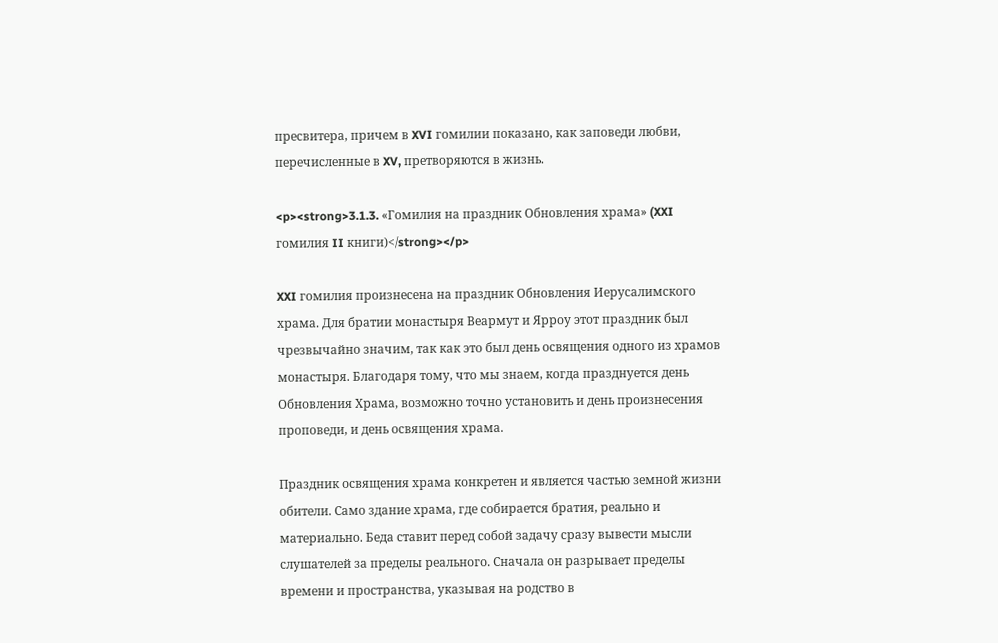пресвитера, причем в XVI гомилии показано, как заповеди любви, перечисленные в XV, претворяются в жизнь.

<p><strong>3.1.3. «Гомилия на праздник Обновления храма» (XXI гомилия II книги)</strong></p>

XXI гомилия произнесена на праздник Обновления Иерусалимского храма. Для братии монастыря Веармут и Ярроу этот праздник был чрезвычайно значим, так как это был день освящения одного из храмов монастыря. Благодаря тому, что мы знаем, когда празднуется день Обновления Храма, возможно точно установить и день произнесения проповеди, и день освящения храма.

Праздник освящения храма конкретен и является частью земной жизни обители. Само здание храма, где собирается братия, реально и материально. Беда ставит перед собой задачу сразу вывести мысли слушателей за пределы реального. Сначала он разрывает пределы времени и пространства, указывая на родство в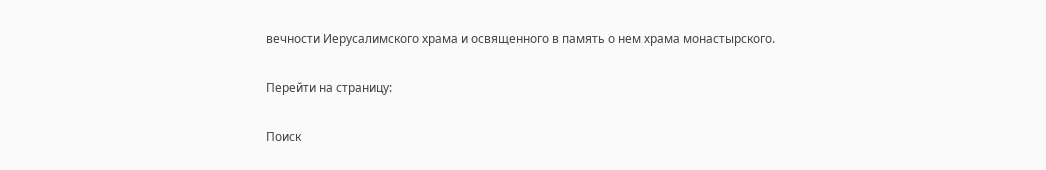вечности Иерусалимского храма и освященного в память о нем храма монастырского.

Перейти на страницу:

Поиск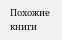Похожие книги